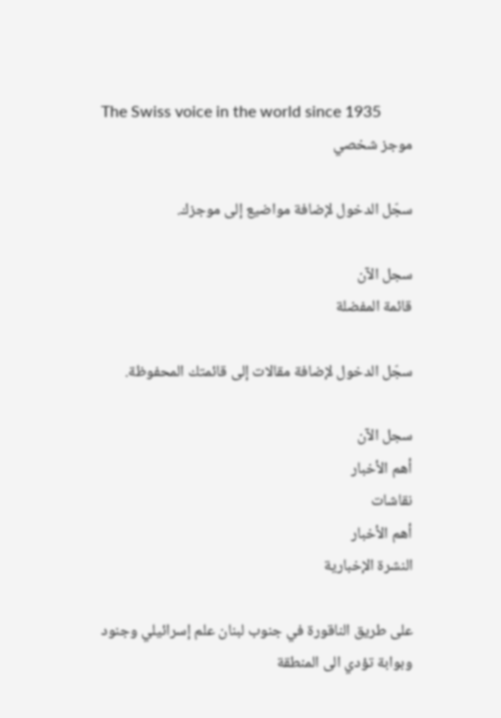The Swiss voice in the world since 1935
موجز شخصي

سجّل الدخول لإضافة مواضيع إلى موجزك.

سجل الآن
قائمة المفضلة

سجّل الدخول لإضافة مقالات إلى قائمتك المحفوظة.

سجل الآن
أهم الأخبار
نقاشات
أهم الأخبار
النشرة الإخبارية

على طريق الناقورة في جنوب لبنان علم إسرائيلي وجنود وبوابة تؤدي الى المنطقة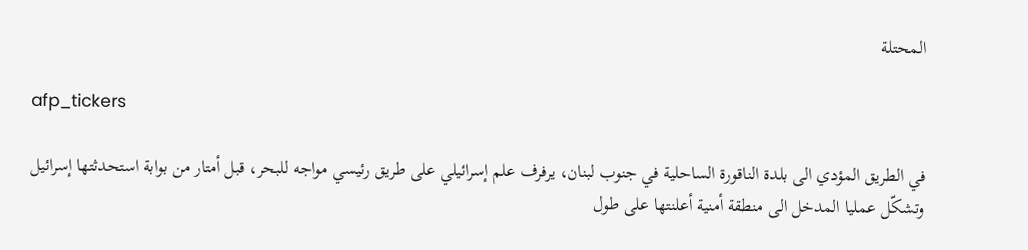المحتلة

afp_tickers

في الطريق المؤدي الى بلدة الناقورة الساحلية في جنوب لبنان، يرفرف علم إسرائيلي على طريق رئيسي مواجه للبحر، قبل أمتار من بوابة استحدثتها إسرائيل وتشكّل عمليا المدخل الى منطقة أمنية أعلنتها على طول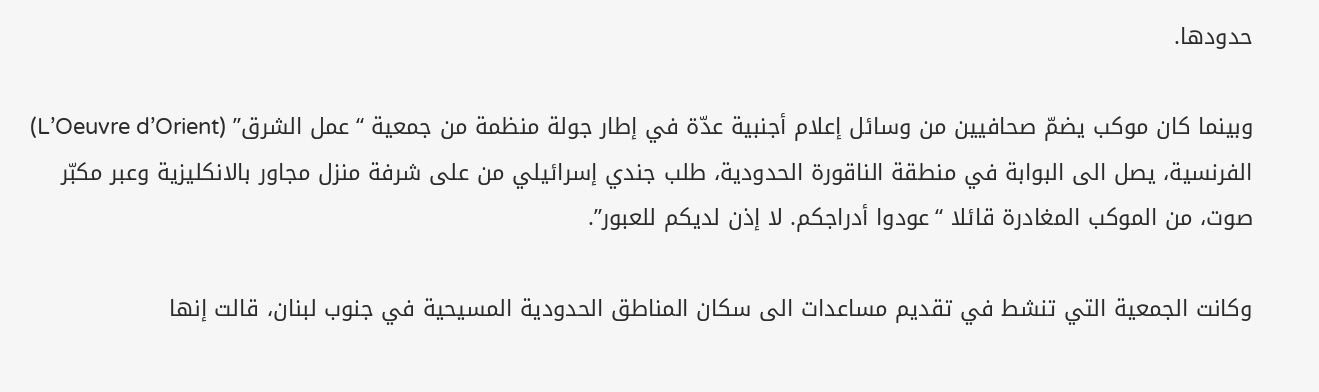حدودها.

وبينما كان موكب يضمّ صحافيين من وسائل إعلام أجنبية عدّة في إطار جولة منظمة من جمعية “عمل الشرق” (L’Oeuvre d’Orient) الفرنسية، يصل الى البوابة في منطقة الناقورة الحدودية، طلب جندي إسرائيلي من على شرفة منزل مجاور بالانكليزية وعبر مكبّر صوت، من الموكب المغادرة قائلا “عودوا أدراجكم. لا إذن لديكم للعبور”.

وكانت الجمعية التي تنشط في تقديم مساعدات الى سكان المناطق الحدودية المسيحية في جنوب لبنان، قالت إنها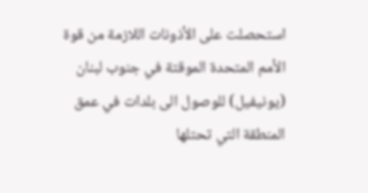استحصلت على الأذونات اللازمة من قوة الأمم المتحدة الموقتة في جنوب لبنان (يونيفيل) للوصول الى بلدات في عمق المنطقة التي تحتلها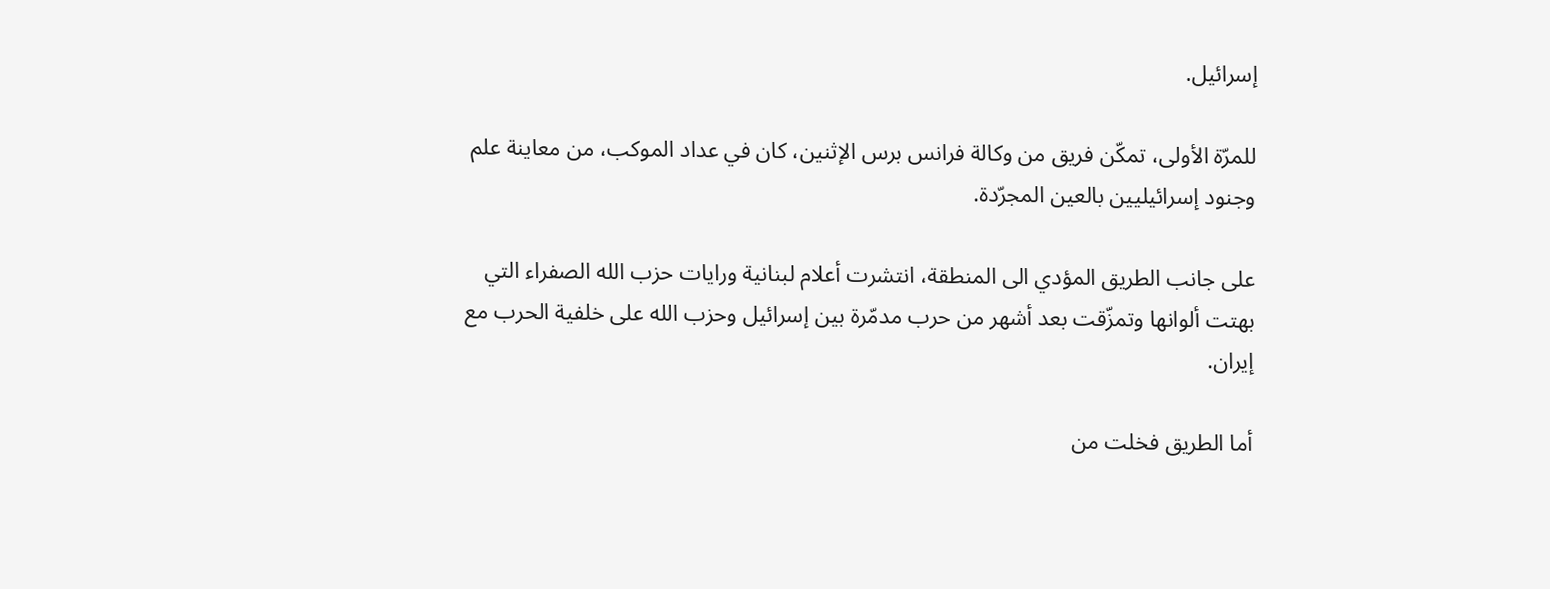إسرائيل.

للمرّة الأولى، تمكّن فريق من وكالة فرانس برس الإثنين، كان في عداد الموكب، من معاينة علم وجنود إسرائيليين بالعين المجرّدة.

على جانب الطريق المؤدي الى المنطقة، انتشرت أعلام لبنانية ورايات حزب الله الصفراء التي بهتت ألوانها وتمزّقت بعد أشهر من حرب مدمّرة بين إسرائيل وحزب الله على خلفية الحرب مع إيران.

أما الطريق فخلت من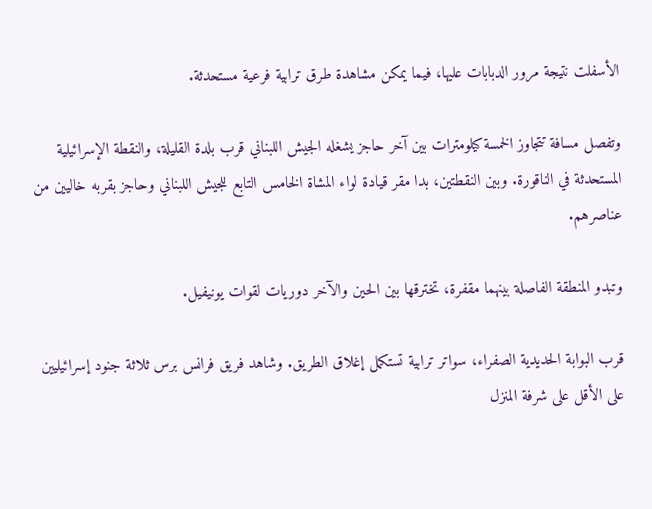الأسفلت نتيجة مرور الدبابات عليها، فيما يمكن مشاهدة طرق ترابية فرعية مستحدثة.

وتفصل مسافة تتجاوز الخمسة كيلومترات بين آخر حاجز يشغله الجيش اللبناني قرب بلدة القليلة، والنقطة الإسرائيلية المستحدثة في الناقورة. وبين النقطتين، بدا مقر قيادة لواء المشاة الخامس التابع للجيش اللبناني وحاجز بقربه خاليين من عناصرهم.

وتبدو المنطقة الفاصلة بينهما مقفرة، تخترقها بين الحين والآخر دوريات لقوات يونيفيل.

قرب البوابة الحديدية الصفراء، سواتر ترابية تستكمل إغلاق الطريق. وشاهد فريق فرانس برس ثلاثة جنود إسرائيليين على الأقل على شرفة المنزل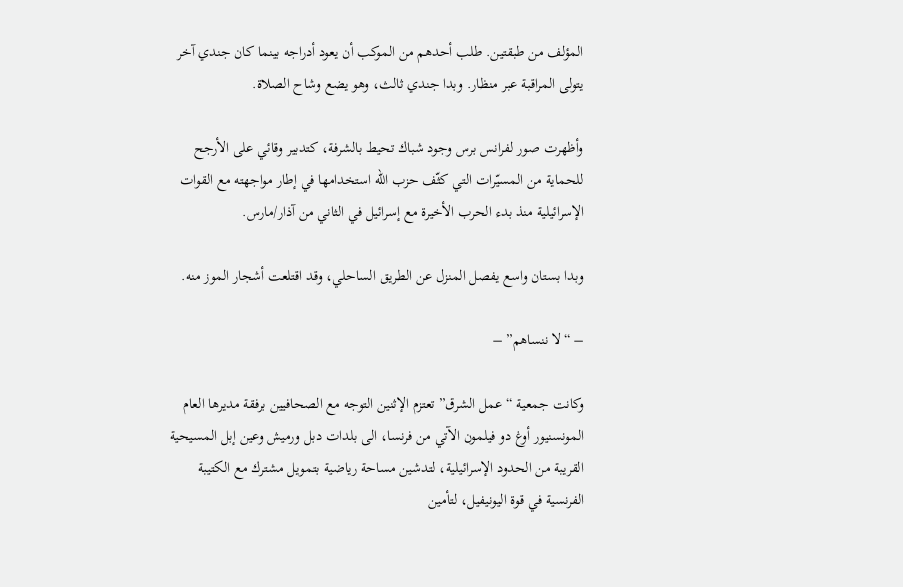المؤلف من طبقتين. طلب أحدهم من الموكب أن يعود أدراجه بينما كان جندي آخر يتولى المراقبة عبر منظار. وبدا جندي ثالث، وهو يضع وشاح الصلاة.

وأظهرت صور لفرانس برس وجود شباك تحيط بالشرفة، كتدبير وقائي على الأرجح للحماية من المسيّرات التي كثّف حزب الله استخدامها في إطار مواجهته مع القوات الإسرائيلية منذ بدء الحرب الأخيرة مع إسرائيل في الثاني من آذار/مارس.

وبدا بستان واسع يفصل المنزل عن الطريق الساحلي، وقد اقتلعت أشجار الموز منه.

– “لا ننساهم” –

وكانت جمعية “عمل الشرق” تعتزم الإثنين التوجه مع الصحافيين برفقة مديرها العام المونسنيور أوغ دو فيلمون الآتي من فرنسا، الى بلدات دبل ورميش وعين إبل المسيحية القريبة من الحدود الإسرائيلية، لتدشين مساحة رياضية بتمويل مشترك مع الكتيبة الفرنسية في قوة اليونيفيل، لتأمين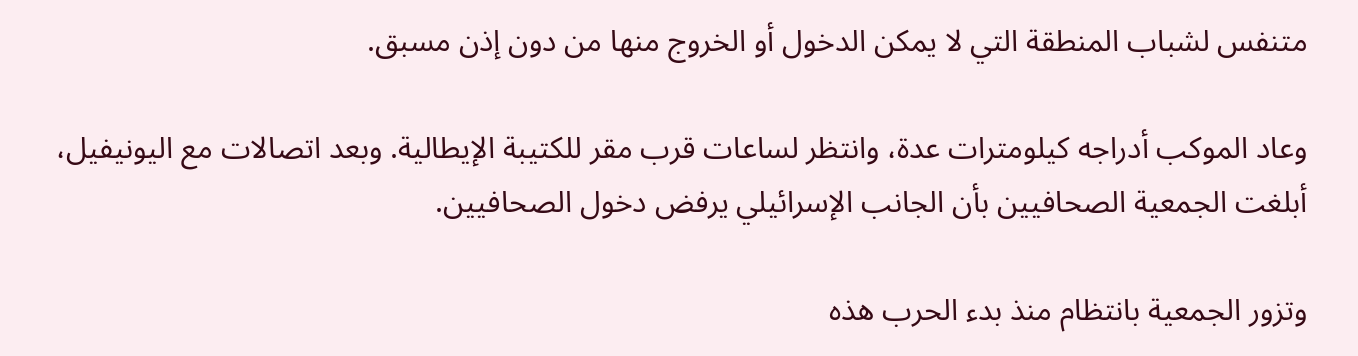متنفس لشباب المنطقة التي لا يمكن الدخول أو الخروج منها من دون إذن مسبق.

وعاد الموكب أدراجه كيلومترات عدة، وانتظر لساعات قرب مقر للكتيبة الإيطالية. وبعد اتصالات مع اليونيفيل، أبلغت الجمعية الصحافيين بأن الجانب الإسرائيلي يرفض دخول الصحافيين.

وتزور الجمعية بانتظام منذ بدء الحرب هذه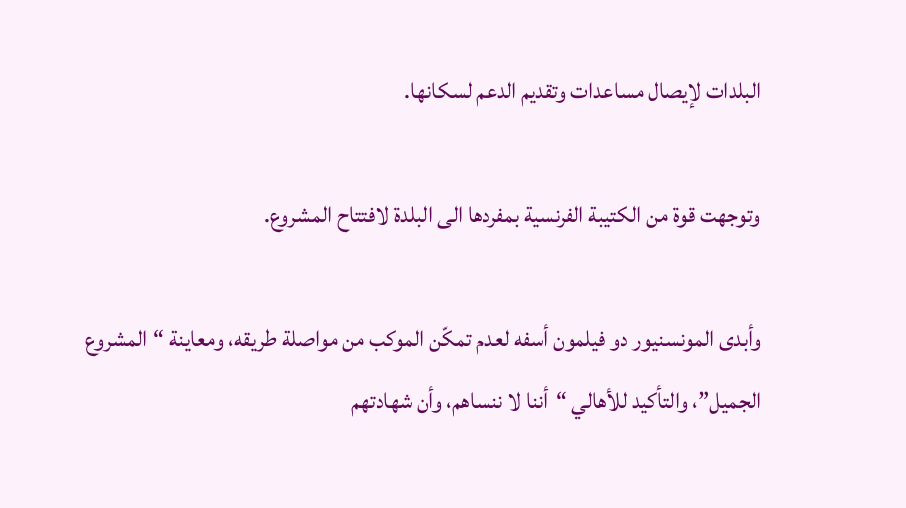البلدات لإيصال مساعدات وتقديم الدعم لسكانها.

وتوجهت قوة من الكتيبة الفرنسية بمفردها الى البلدة لافتتاح المشروع.

وأبدى المونسنيور دو فيلمون أسفه لعدم تمكّن الموكب من مواصلة طريقه، ومعاينة “المشروع الجميل”، والتأكيد للأهالي “أننا لا ننساهم، وأن شهادتهم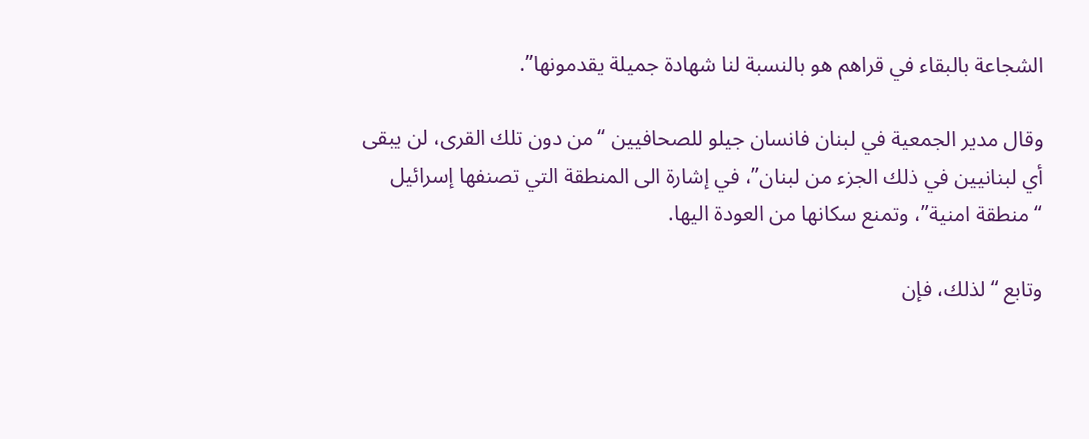الشجاعة بالبقاء في قراهم هو بالنسبة لنا شهادة جميلة يقدمونها”.

وقال مدير الجمعية في لبنان فانسان جيلو للصحافيين “من دون تلك القرى، لن يبقى أي لبنانيين في ذلك الجزء من لبنان”، في إشارة الى المنطقة التي تصنفها إسرائيل “منطقة امنية”، وتمنع سكانها من العودة اليها.

وتابع “لذلك، فإن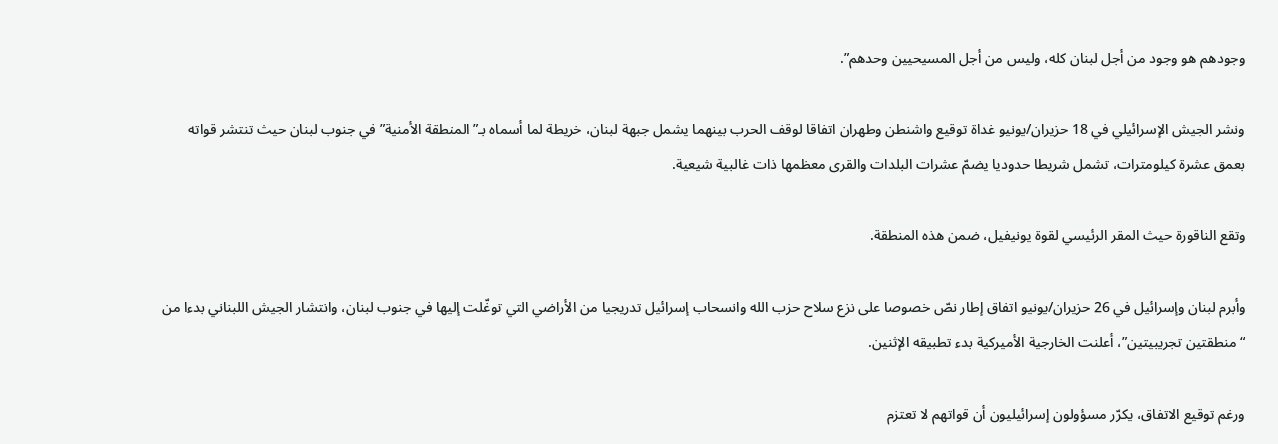وجودهم هو وجود من أجل لبنان كله، وليس من أجل المسيحيين وحدهم”.

ونشر الجيش الإسرائيلي في 18 حزيران/يونيو غداة توقيع واشنطن وطهران اتفاقا لوقف الحرب بينهما يشمل جبهة لبنان، خريطة لما أسماه بـ”المنطقة الأمنية” في جنوب لبنان حيث تنتشر قواته بعمق عشرة كيلومترات، تشمل شريطا حدوديا يضمّ عشرات البلدات والقرى معظمها ذات غالبية شيعية.

وتقع الناقورة حيث المقر الرئيسي لقوة يونيفيل، ضمن هذه المنطقة.

وأبرم لبنان وإسرائيل في 26 حزيران/يونيو اتفاق إطار نصّ خصوصا على نزع سلاح حزب الله وانسحاب إسرائيل تدريجيا من الأراضي التي توغّلت إليها في جنوب لبنان، وانتشار الجيش اللبناني بدءا من “منطقتين تجريبيتين”، أعلنت الخارجية الأميركية بدء تطبيقه الإثنين.

ورغم توقيع الاتفاق، يكرّر مسؤولون إسرائيليون أن قواتهم لا تعتزم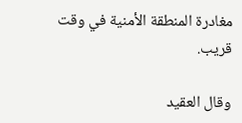مغادرة المنطقة الأمنية في وقت قريب.

وقال العقيد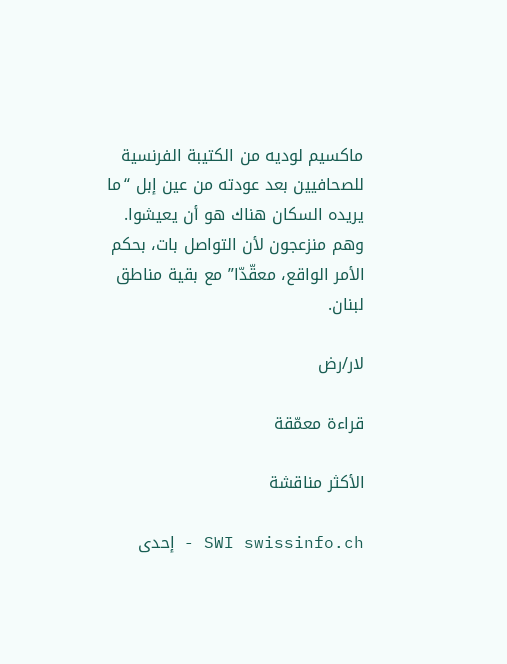ماكسيم لوديه من الكتيبة الفرنسية للصحافيين بعد عودته من عين إبل “ما يريده السكان هناك هو أن يعيشوا. وهم منزعجون لأن التواصل بات، بحكم الأمر الواقع، معقّدّا” مع بقية مناطق لبنان.

لار/رض

قراءة معمّقة

الأكثر مناقشة

SWI swissinfo.ch - إحدى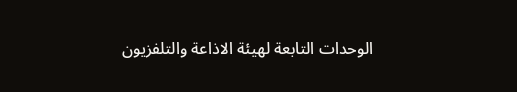الوحدات التابعة لهيئة الاذاعة والتلفزيون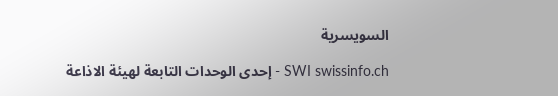السويسرية

SWI swissinfo.ch - إحدى الوحدات التابعة لهيئة الاذاعة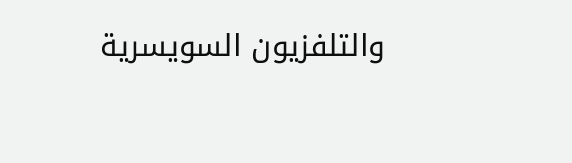والتلفزيون السويسرية